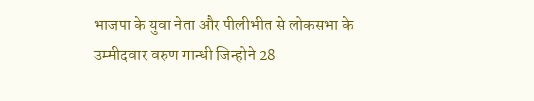भाजपा के युवा नेता और पीलीभीत से लोकसभा के उम्मीदवार वरुण गान्धी जिन्होने 28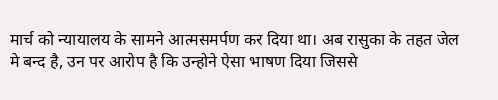मार्च को न्यायालय के सामने आत्मसमर्पण कर दिया था। अब रासुका के तहत जेल मे बन्द है, उन पर आरोप है कि उन्होने ऐसा भाषण दिया जिससे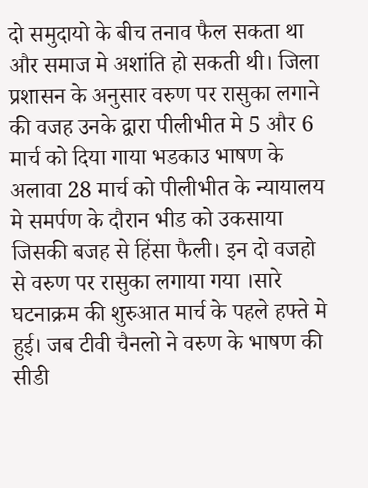दो समुदायो के बीच तनाव फैल सकता था और समाज मे अशांति हो सकती थी। जिला प्रशासन के अनुसार वरुण पर रासुका लगाने की वजह उनके द्वारा पीलीभीत मे 5 और 6 मार्च को दिया गाया भडकाउ भाषण के अलावा 28 मार्च को पीलीभीत के न्यायालय मे समर्पण के दौरान भीड को उकसाया जिसकी बजह से हिंसा फैली। इन दो वजहो से वरुण पर रासुका लगाया गया ।सारे घटनाक्रम की शुरुआत मार्च के पहले हफ्ते मे हुई। जब टीवी चैनलो ने वरुण के भाषण की सीडी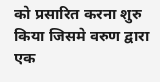को प्रसारित करना शुरु किया जिसमे वरुण द्वारा एक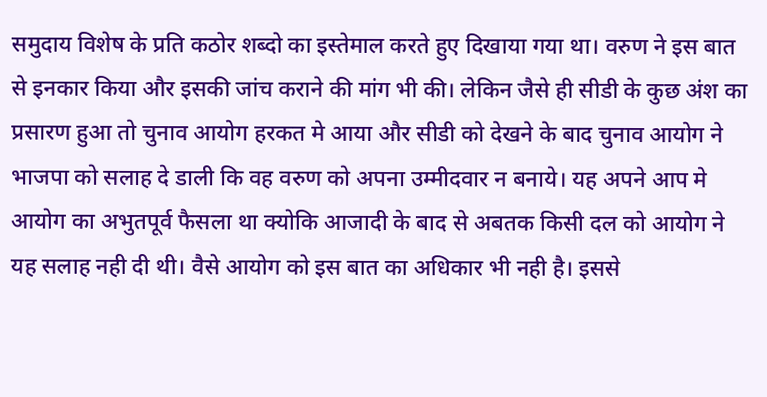समुदाय विशेष के प्रति कठोर शब्दो का इस्तेमाल करते हुए दिखाया गया था। वरुण ने इस बात से इनकार किया और इसकी जांच कराने की मांग भी की। लेकिन जैसे ही सीडी के कुछ अंश का प्रसारण हुआ तो चुनाव आयोग हरकत मे आया और सीडी को देखने के बाद चुनाव आयोग ने भाजपा को सलाह दे डाली कि वह वरुण को अपना उम्मीदवार न बनाये। यह अपने आप मे आयोग का अभुतपूर्व फैसला था क्योकि आजादी के बाद से अबतक किसी दल को आयोग ने यह सलाह नही दी थी। वैसे आयोग को इस बात का अधिकार भी नही है। इससे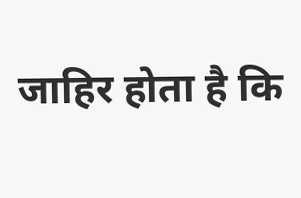जाहिर होता है कि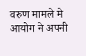वरुण मामले मे आयोग ने अपनी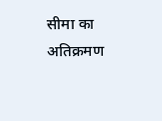सीमा का अतिक्रमण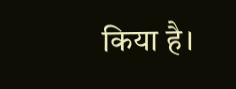किया है।